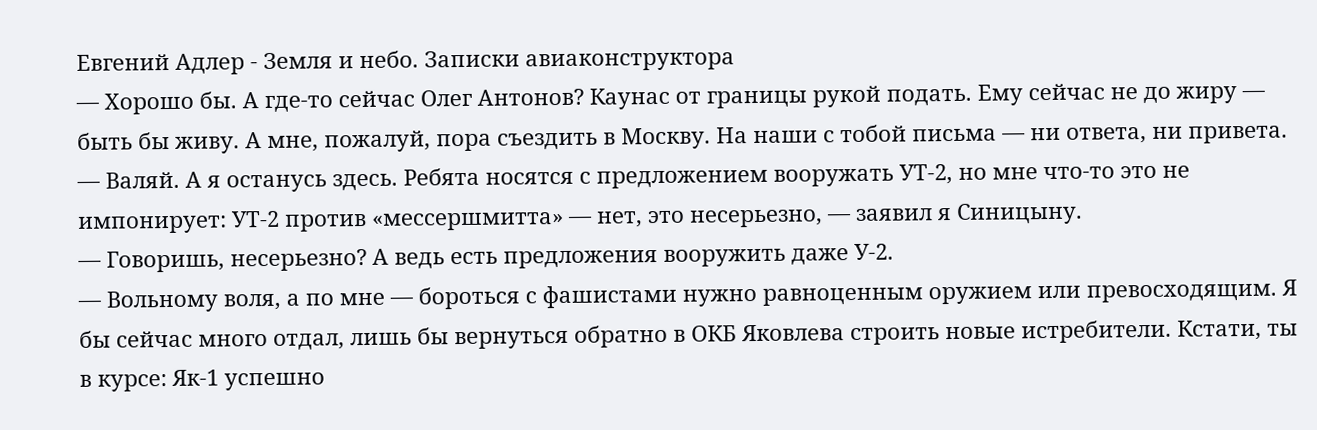Евгений Адлер - Земля и небо. Записки авиаконструктора
— Хорошо бы. А где-то сейчас Олег Антонов? Каунас от границы рукой подать. Ему сейчас не до жиру — быть бы живу. А мне, пожалуй, пора съездить в Москву. На наши с тобой письма — ни ответа, ни привета.
— Валяй. А я останусь здесь. Ребята носятся с предложением вооружать УТ-2, но мне что-то это не импонирует: УТ-2 против «мессершмитта» — нет, это несерьезно, — заявил я Синицыну.
— Говоришь, несерьезно? А ведь есть предложения вооружить даже У-2.
— Вольному воля, а по мне — бороться с фашистами нужно равноценным оружием или превосходящим. Я бы сейчас много отдал, лишь бы вернуться обратно в ОКБ Яковлева строить новые истребители. Кстати, ты в курсе: Як-1 успешно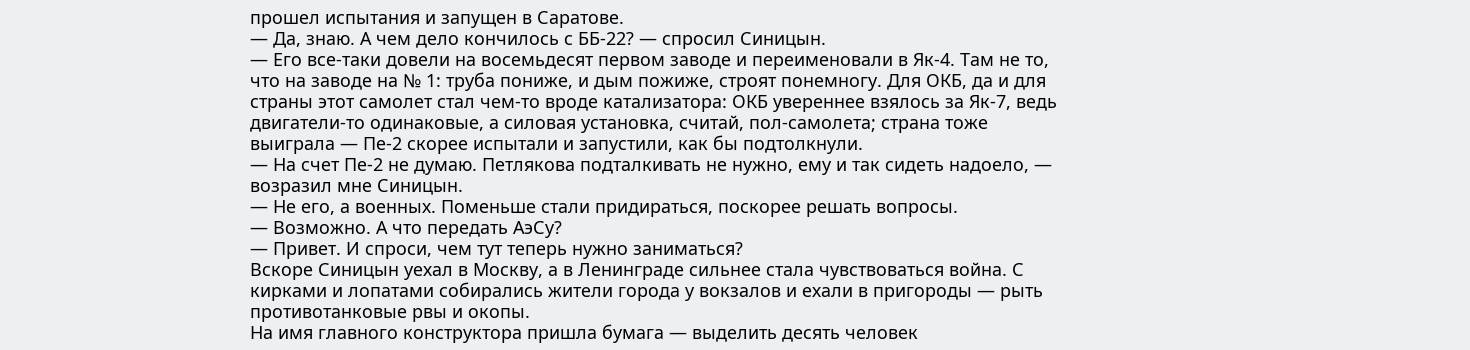прошел испытания и запущен в Саратове.
— Да, знаю. А чем дело кончилось с ББ-22? — спросил Синицын.
— Его все-таки довели на восемьдесят первом заводе и переименовали в Як-4. Там не то, что на заводе на № 1: труба пониже, и дым пожиже, строят понемногу. Для ОКБ, да и для страны этот самолет стал чем-то вроде катализатора: ОКБ увереннее взялось за Як-7, ведь двигатели-то одинаковые, а силовая установка, считай, пол-самолета; страна тоже выиграла — Пе-2 скорее испытали и запустили, как бы подтолкнули.
— На счет Пе-2 не думаю. Петлякова подталкивать не нужно, ему и так сидеть надоело, — возразил мне Синицын.
— Не его, а военных. Поменьше стали придираться, поскорее решать вопросы.
— Возможно. А что передать АэСу?
— Привет. И спроси, чем тут теперь нужно заниматься?
Вскоре Синицын уехал в Москву, а в Ленинграде сильнее стала чувствоваться война. С кирками и лопатами собирались жители города у вокзалов и ехали в пригороды — рыть противотанковые рвы и окопы.
На имя главного конструктора пришла бумага — выделить десять человек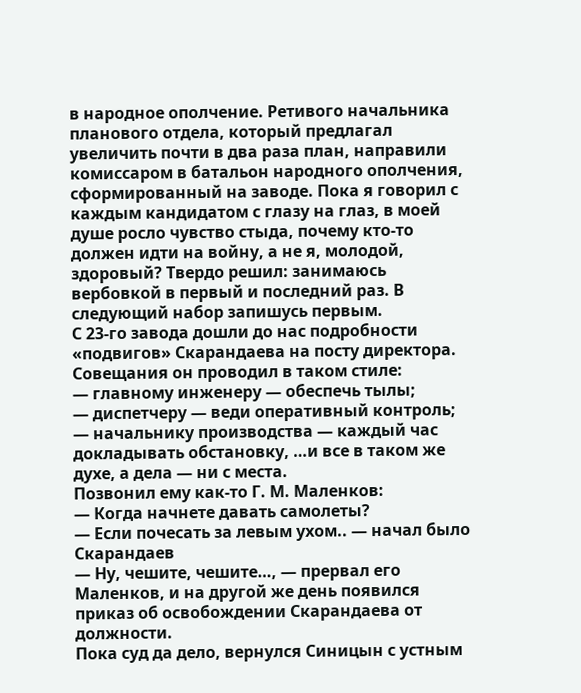в народное ополчение. Ретивого начальника планового отдела, который предлагал увеличить почти в два раза план, направили комиссаром в батальон народного ополчения, сформированный на заводе. Пока я говорил с каждым кандидатом с глазу на глаз, в моей душе росло чувство стыда, почему кто-то должен идти на войну, а не я, молодой, здоровый? Твердо решил: занимаюсь вербовкой в первый и последний раз. В следующий набор запишусь первым.
С 23-го завода дошли до нас подробности «подвигов» Скарандаева на посту директора. Совещания он проводил в таком стиле:
— главному инженеру — обеспечь тылы;
— диспетчеру — веди оперативный контроль;
— начальнику производства — каждый час докладывать обстановку, …и все в таком же духе, а дела — ни с места.
Позвонил ему как-то Г. М. Маленков:
— Когда начнете давать самолеты?
— Если почесать за левым ухом.. — начал было Скарандаев
— Ну, чешите, чешите…, — прервал его Маленков, и на другой же день появился приказ об освобождении Скарандаева от должности.
Пока суд да дело, вернулся Синицын с устным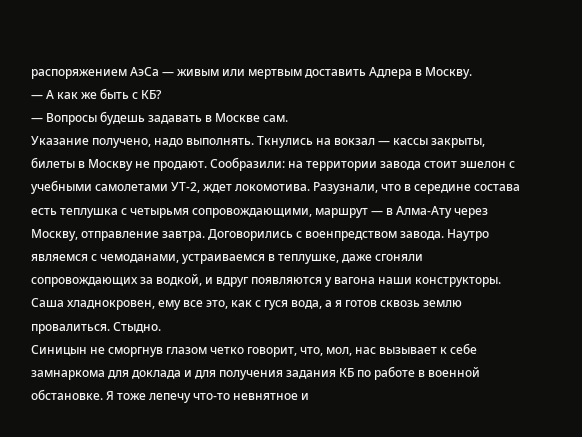распоряжением АэСа — живым или мертвым доставить Адлера в Москву.
— А как же быть с КБ?
— Вопросы будешь задавать в Москве сам.
Указание получено, надо выполнять. Ткнулись на вокзал — кассы закрыты, билеты в Москву не продают. Сообразили: на территории завода стоит эшелон с учебными самолетами УТ-2, ждет локомотива. Разузнали, что в середине состава есть теплушка с четырьмя сопровождающими, маршрут — в Алма-Ату через Москву, отправление завтра. Договорились с военпредством завода. Наутро являемся с чемоданами, устраиваемся в теплушке, даже сгоняли сопровождающих за водкой, и вдруг появляются у вагона наши конструкторы. Саша хладнокровен, ему все это, как с гуся вода, а я готов сквозь землю провалиться. Стыдно.
Синицын не сморгнув глазом четко говорит, что, мол, нас вызывает к себе замнаркома для доклада и для получения задания КБ по работе в военной обстановке. Я тоже лепечу что-то невнятное и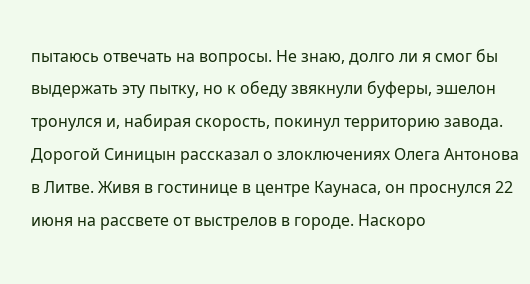пытаюсь отвечать на вопросы. Не знаю, долго ли я смог бы выдержать эту пытку, но к обеду звякнули буферы, эшелон тронулся и, набирая скорость, покинул территорию завода.
Дорогой Синицын рассказал о злоключениях Олега Антонова в Литве. Живя в гостинице в центре Каунаса, он проснулся 22 июня на рассвете от выстрелов в городе. Наскоро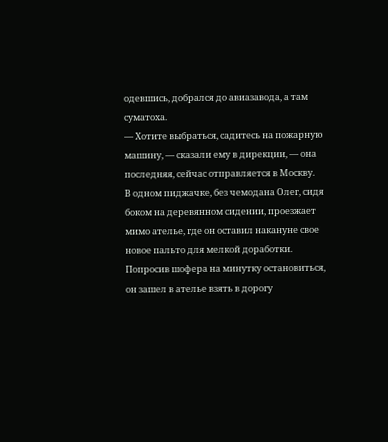одевшись, добрался до авиазавода, а там суматоха.
— Хотите выбраться, садитесь на пожарную машину, — сказали ему в дирекции, — она последняя, сейчас отправляется в Москву.
В одном пиджачке, без чемодана Олег, сидя боком на деревянном сидении, проезжает мимо ателье, где он оставил накануне свое новое пальто для мелкой доработки. Попросив шофера на минутку остановиться, он зашел в ателье взять в дорогу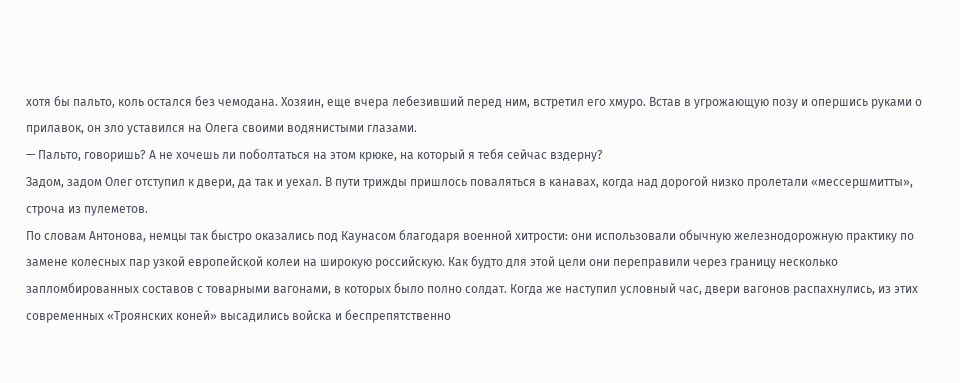хотя бы пальто, коль остался без чемодана. Хозяин, еще вчера лебезивший перед ним, встретил его хмуро. Встав в угрожающую позу и опершись руками о прилавок, он зло уставился на Олега своими водянистыми глазами.
— Пальто, говоришь? А не хочешь ли поболтаться на этом крюке, на который я тебя сейчас вздерну?
Задом, задом Олег отступил к двери, да так и уехал. В пути трижды пришлось поваляться в канавах, когда над дорогой низко пролетали «мессершмитты», строча из пулеметов.
По словам Антонова, немцы так быстро оказались под Каунасом благодаря военной хитрости: они использовали обычную железнодорожную практику по замене колесных пар узкой европейской колеи на широкую российскую. Как будто для этой цели они переправили через границу несколько запломбированных составов с товарными вагонами, в которых было полно солдат. Когда же наступил условный час, двери вагонов распахнулись, из этих современных «Троянских коней» высадились войска и беспрепятственно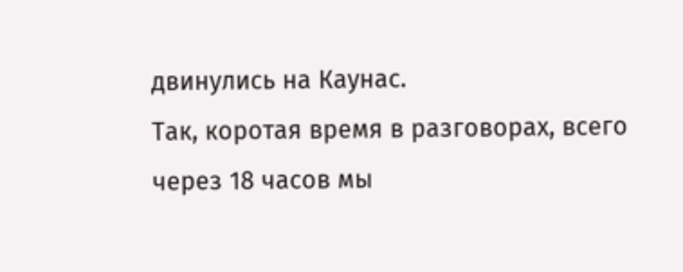двинулись на Каунас.
Так, коротая время в разговорах, всего через 18 часов мы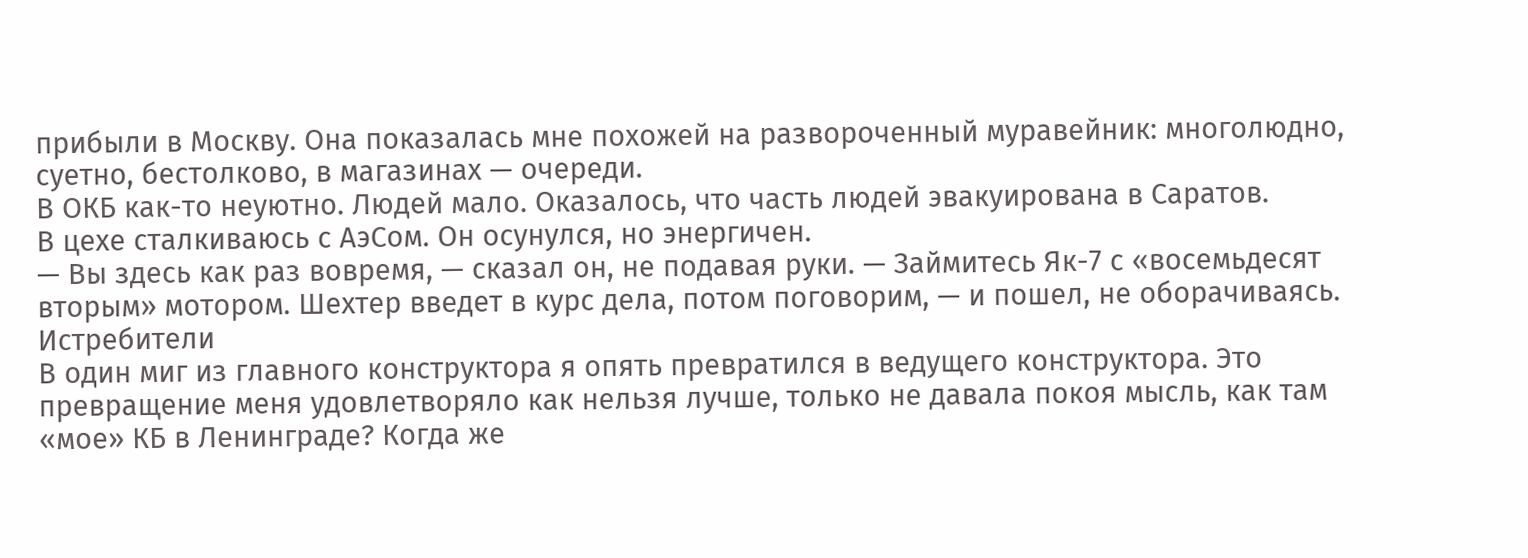прибыли в Москву. Она показалась мне похожей на развороченный муравейник: многолюдно, суетно, бестолково, в магазинах — очереди.
В ОКБ как-то неуютно. Людей мало. Оказалось, что часть людей эвакуирована в Саратов.
В цехе сталкиваюсь с АэСом. Он осунулся, но энергичен.
— Вы здесь как раз вовремя, — сказал он, не подавая руки. — Займитесь Як-7 с «восемьдесят вторым» мотором. Шехтер введет в курс дела, потом поговорим, — и пошел, не оборачиваясь.
Истребители
В один миг из главного конструктора я опять превратился в ведущего конструктора. Это превращение меня удовлетворяло как нельзя лучше, только не давала покоя мысль, как там «мое» КБ в Ленинграде? Когда же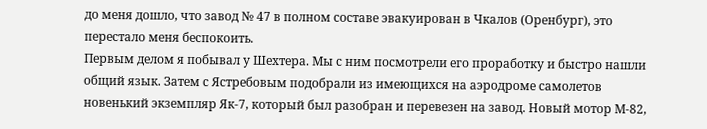до меня дошло, что завод № 47 в полном составе эвакуирован в Чкалов (Оренбург), это перестало меня беспокоить.
Первым делом я побывал у Шехтера. Мы с ним посмотрели его проработку и быстро нашли общий язык. Затем с Ястребовым подобрали из имеющихся на аэродроме самолетов новенький экземпляр Як-7, который был разобран и перевезен на завод. Новый мотор М-82,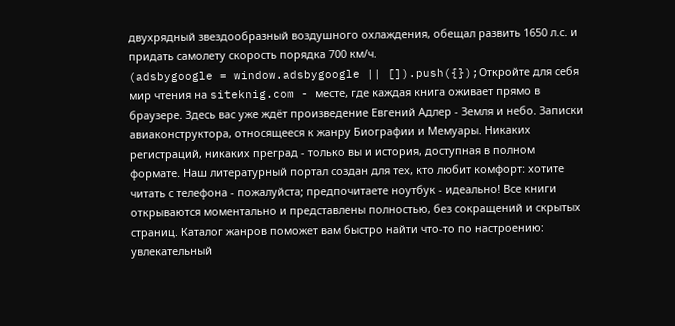двухрядный звездообразный воздушного охлаждения, обещал развить 1650 л.с. и придать самолету скорость порядка 700 км/ч.
(adsbygoogle = window.adsbygoogle || []).push({});Откройте для себя мир чтения на siteknig.com - месте, где каждая книга оживает прямо в браузере. Здесь вас уже ждёт произведение Евгений Адлер - Земля и небо. Записки авиаконструктора, относящееся к жанру Биографии и Мемуары. Никаких регистраций, никаких преград - только вы и история, доступная в полном формате. Наш литературный портал создан для тех, кто любит комфорт: хотите читать с телефона - пожалуйста; предпочитаете ноутбук - идеально! Все книги открываются моментально и представлены полностью, без сокращений и скрытых страниц. Каталог жанров поможет вам быстро найти что-то по настроению: увлекательный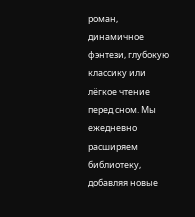роман, динамичное фэнтези, глубокую классику или лёгкое чтение перед сном. Мы ежедневно расширяем библиотеку, добавляя новые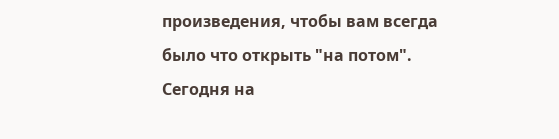произведения, чтобы вам всегда было что открыть "на потом". Сегодня на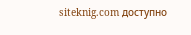siteknig.com доступно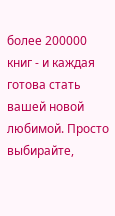более 200000 книг - и каждая готова стать вашей новой любимой. Просто выбирайте,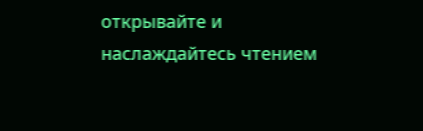открывайте и наслаждайтесь чтением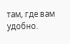там, где вам удобно.